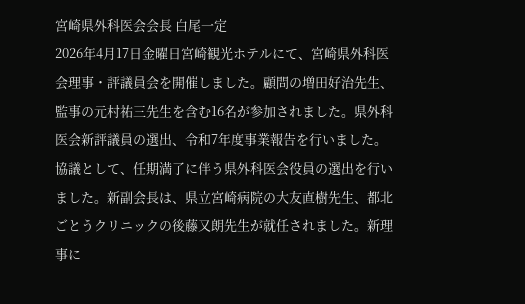宮崎県外科医会会長 白尾一定
2026年4月17日金曜日宮崎観光ホテルにて、宮崎県外科医会理事・評議員会を開催しました。顧問の増田好治先生、監事の元村祐三先生を含む16名が参加されました。県外科医会新評議員の選出、令和7年度事業報告を行いました。協議として、任期満了に伴う県外科医会役員の選出を行いました。新副会長は、県立宮崎病院の大友直樹先生、都北ごとうクリニックの後藤又朗先生が就任されました。新理事に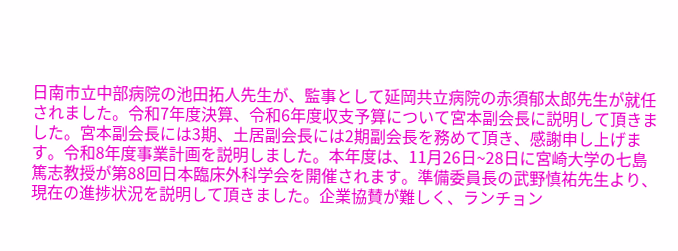日南市立中部病院の池田拓人先生が、監事として延岡共立病院の赤須郁太郎先生が就任されました。令和7年度決算、令和6年度収支予算について宮本副会長に説明して頂きました。宮本副会長には3期、土居副会長には2期副会長を務めて頂き、感謝申し上げます。令和8年度事業計画を説明しました。本年度は、11月26日~28日に宮崎大学の七島篤志教授が第88回日本臨床外科学会を開催されます。準備委員長の武野慎祐先生より、現在の進捗状況を説明して頂きました。企業協賛が難しく、ランチョン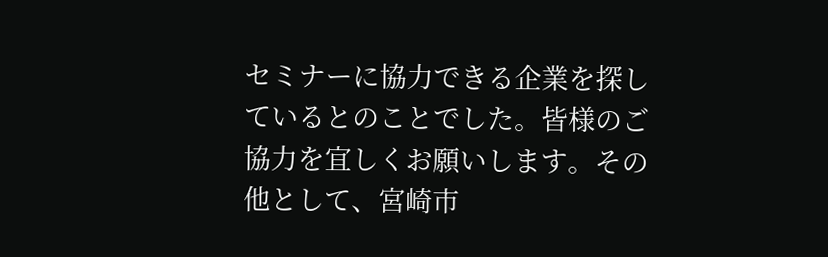セミナーに協力できる企業を探しているとのことでした。皆様のご協力を宜しくお願いします。その他として、宮崎市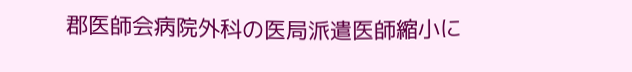郡医師会病院外科の医局派遣医師縮小に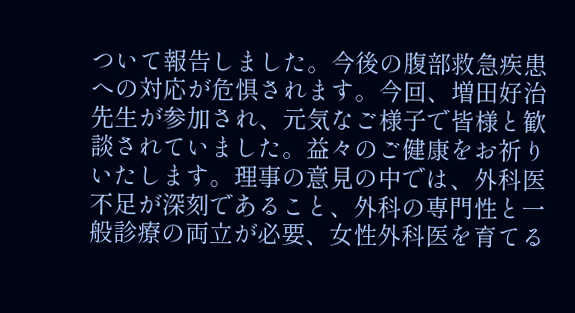ついて報告しました。今後の腹部救急疾患への対応が危惧されます。今回、増田好治先生が参加され、元気なご様子で皆様と歓談されていました。益々のご健康をお祈りいたします。理事の意見の中では、外科医不足が深刻であること、外科の専門性と一般診療の両立が必要、女性外科医を育てる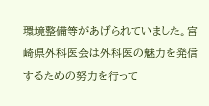環境整備等があげられていました。宮崎県外科医会は外科医の魅力を発信するための努力を行って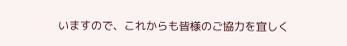いますので、これからも皆様のご協力を宜しく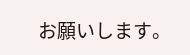お願いします。